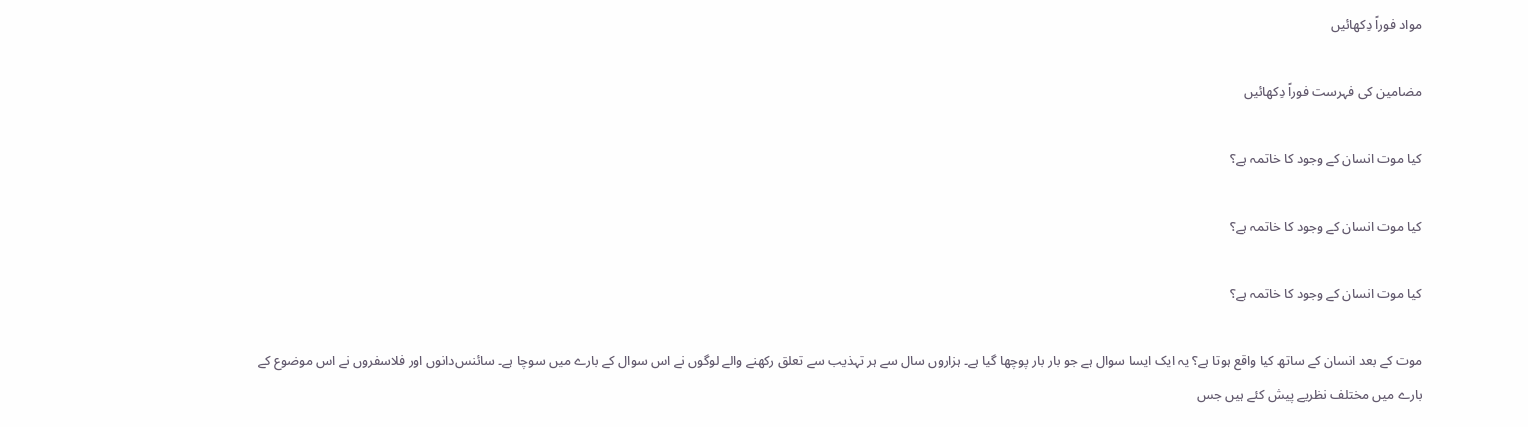مواد فوراً دِکھائیں

مضامین کی فہرست فوراً دِکھائیں

کیا موت انسان کے وجود کا خاتمہ ہے؟

کیا موت انسان کے وجود کا خاتمہ ہے؟

کیا موت انسان کے وجود کا خاتمہ ہے؟

موت کے بعد انسان کے ساتھ کیا واقع ہوتا ہے؟ یہ ایک ایسا سوال ہے جو بار بار پوچھا گیا ہے۔ ہزاروں سال سے ہر تہذیب سے تعلق رکھنے والے لوگوں نے اس سوال کے بارے میں سوچا ہے۔ سائنس‌دانوں اور فلاسفروں نے اس موضوع کے بارے میں مختلف نظریے پیش کئے ہیں جس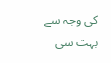کی وجہ سے بہت سی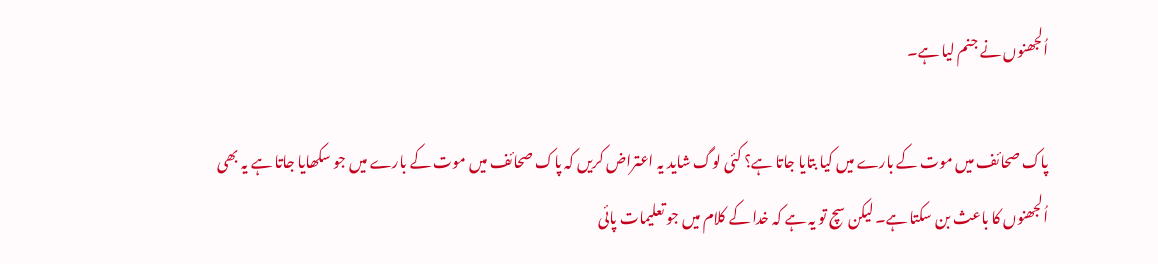اُلجھنوں نے جنم لیا ہے۔

پاک صحائف میں موت کے بارے میں کیا بتایا جاتا ہے؟ کئی لوگ شاید یہ اعتراض کریں کہ پاک صحائف میں موت کے بارے میں جو سکھایا جاتا ہے یہ بھی اُلجھنوں کا باعث بن سکتا ہے۔ لیکن سچ تو یہ ہے کہ خدا کے کلام میں جو تعلیمات پائی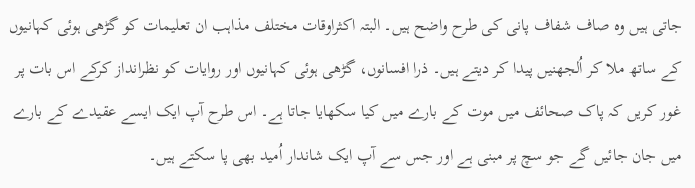جاتی ہیں وہ صاف شفاف پانی کی طرح واضح ہیں۔ البتہ اکثراوقات مختلف مذاہب ان تعلیمات کو گڑھی ہوئی کہانیوں کے ساتھ ملا کر اُلجھنیں پیدا کر دیتے ہیں۔ ذرا افسانوں، گڑھی ہوئی کہانیوں اور روایات کو نظرانداز کرکے اس بات پر غور کریں کہ پاک صحائف میں موت کے بارے میں کیا سکھایا جاتا ہے۔ اس طرح آپ ایک ایسے عقیدے کے بارے میں جان جائیں گے جو سچ پر مبنی ہے اور جس سے آپ ایک شاندار اُمید بھی پا سکتے ہیں۔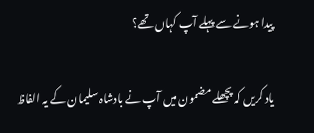پیدا ہونے سے پہلے آپ کہاں تھے؟

یاد کریں کہ پچھلے مضمون میں آپ نے بادشاہ سلیمان کے یہ الفاظ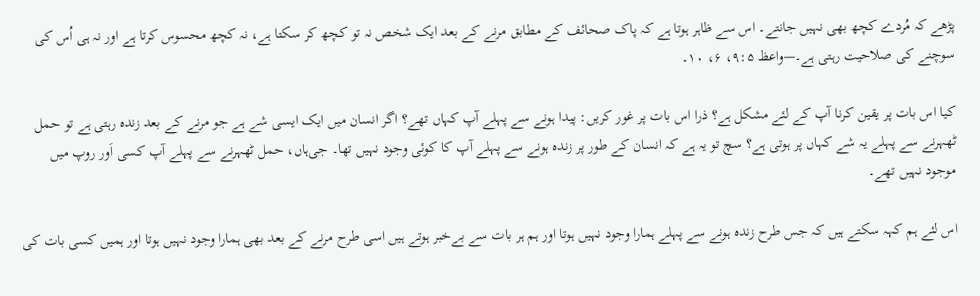پڑھے کہ مُردے کچھ بھی نہیں جانتے۔ اس سے ظاہر ہوتا ہے کہ پاک صحائف کے مطابق مرنے کے بعد ایک شخص نہ تو کچھ کر سکتا ہے، نہ کچھ محسوس کرتا ہے اور نہ ہی اُس کی سوچنے کی صلاحیت رہتی ہے۔—واعظ ۹:۵، ۶، ۱۰۔

کیا اس بات پر یقین کرنا آپ کے لئے مشکل ہے؟ ذرا اس بات پر غور کریں: پیدا ہونے سے پہلے آپ کہاں تھے؟ اگر انسان میں ایک ایسی شے ہے جو مرنے کے بعد زندہ رہتی ہے تو حمل ٹھہرنے سے پہلے یہ شے کہاں پر ہوتی ہے؟ سچ تو یہ ہے کہ انسان کے طور پر زندہ ہونے سے پہلے آپ کا کوئی وجود نہیں تھا۔ جی‌ہاں، حمل ٹھہرنے سے پہلے آپ کسی اَور روپ میں موجود نہیں تھے۔

اس لئے ہم کہہ سکتے ہیں کہ جس طرح زندہ ہونے سے پہلے ہمارا وجود نہیں ہوتا اور ہم ہر بات سے بےخبر ہوتے ہیں اسی طرح مرنے کے بعد بھی ہمارا وجود نہیں ہوتا اور ہمیں کسی بات کی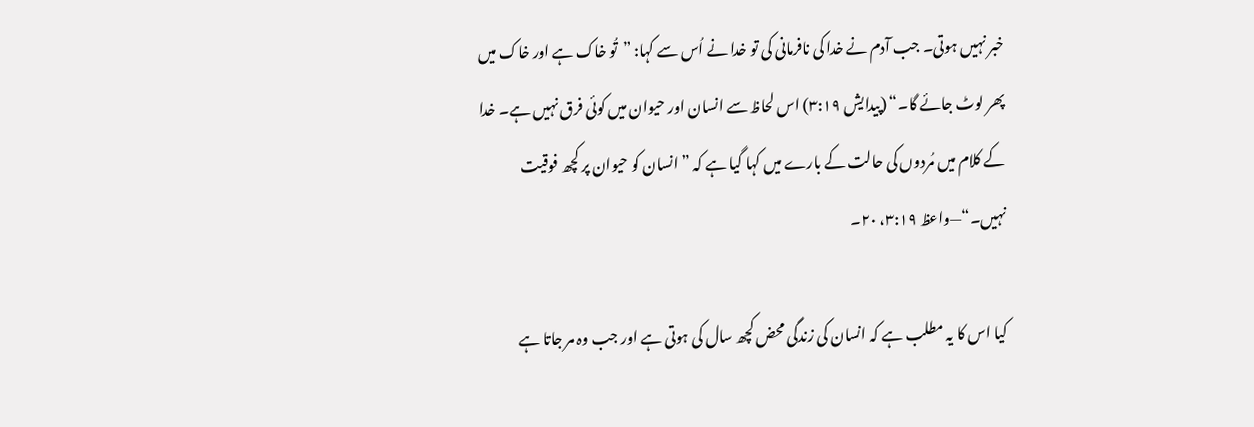خبر نہیں ہوتی۔ جب آدم نے خدا کی نافرمانی کی تو خدا نے اُس سے کہا: ”تُو خاک ہے اور خاک میں پھر لوٹ جائے گا۔“ (پیدایش ۳:۱۹) اس لحاظ سے انسان اور حیوان میں کوئی فرق نہیں ہے۔ خدا کے کلام میں مُردوں کی حالت کے بارے میں کہا گیا ہے کہ ”انسان کو حیوان پر کچھ فوقیت نہیں۔“—واعظ ۳:۱۹، ۲۰۔

کیا اس کا یہ مطلب ہے کہ انسان کی زندگی محض کچھ سال کی ہوتی ہے اور جب وہ مر جاتا ہے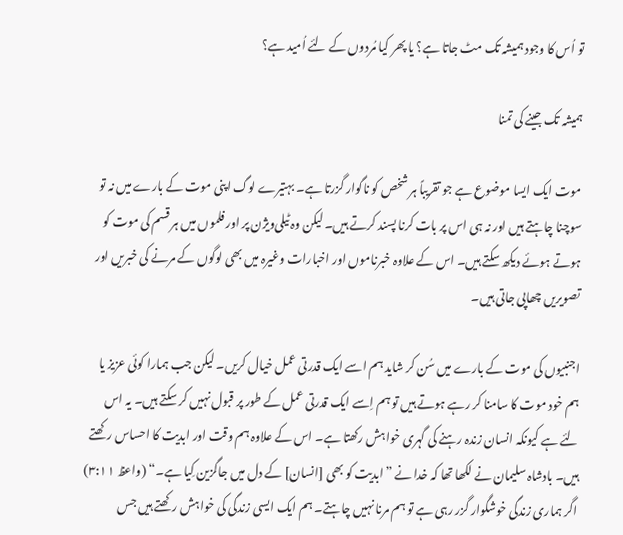تو اُس کا وجود ہمیشہ تک مٹ جاتا ہے؟ یا پھر کیا مُردوں کے لئے اُمید ہے؟

ہمیشہ تک جینے کی تمنا

موت ایک ایسا موضوع ہے جو تقریباً ہر شخص کو ناگوار گزرتا ہے۔ بہتیرے لوگ اپنی موت کے بارے میں نہ تو سوچنا چاہتے ہیں اور نہ ہی اس پر بات کرنا پسند کرتے ہیں۔ لیکن وہ ٹیلی‌ویژن پر اور فلموں میں ہر قسم کی موت کو ہوتے ہوئے دیکھ سکتے ہیں۔ اس کے علاوہ خبرناموں اور اخبارات وغیرہ میں بھی لوگوں کے مرنے کی خبریں اور تصویریں چھاپی جاتی ہیں۔

اجنبیوں کی موت کے بارے میں سُن کر شاید ہم اسے ایک قدرتی عمل خیال کریں۔ لیکن جب ہمارا کوئی عزیز یا ہم خود موت کا سامنا کر رہے ہوتے ہیں تو ہم اِسے ایک قدرتی عمل کے طور پر قبول نہیں کر سکتے ہیں۔ یہ اس لئے ہے کیونکہ انسان زندہ رہنے کی گہری خواہش رکھتا ہے۔ اس کے علاوہ ہم وقت اور ابدیت کا احساس رکھتے ہیں۔ بادشاہ سلیمان نے لکھا تھا کہ خدا نے ”ابدیت کو بھی [انسان] کے دل میں جاگزین کِیا ہے۔“ (واعظ ۳:۱۱) اگر ہماری زندگی خوشگوار گزر رہی ہے تو ہم مرنا نہیں چاہتے۔ ہم ایک ایسی زندگی کی خواہش رکھتے ہیں جس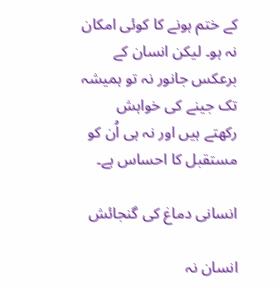کے ختم ہونے کا کوئی امکان نہ ہو۔ لیکن انسان کے برعکس جانور نہ تو ہمیشہ تک جینے کی خواہش رکھتے ہیں اور نہ ہی اُن کو مستقبل کا احساس ہے۔

انسانی دماغ کی گنجائش

انسان نہ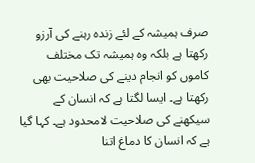صرف ہمیشہ کے لئے زندہ رہنے کی آرزو رکھتا ہے بلکہ وہ ہمیشہ تک مختلف کاموں کو انجام دینے کی صلاحیت بھی رکھتا ہے۔ ایسا لگتا ہے کہ انسان کے سیکھنے کی صلاحیت لامحدود ہے۔ کہا گیا ہے کہ انسان کا دماغ اتنا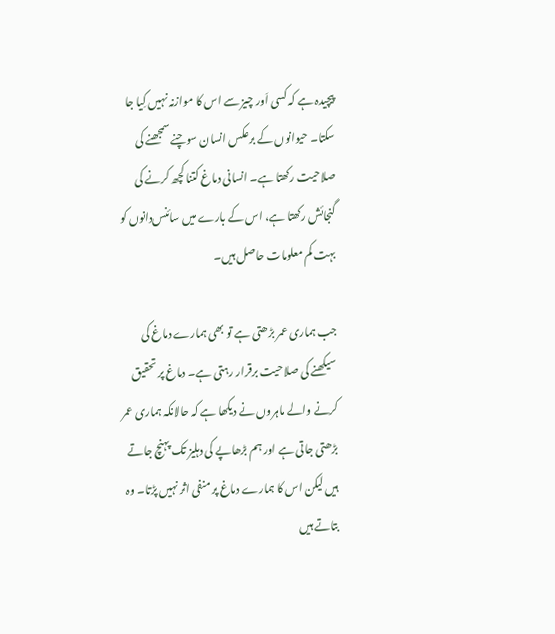پیچیدہ ہے کہ کسی اَور چیز سے اس کا موازنہ نہیں کِیا جا سکتا۔ حیوانوں کے برعکس انسان سوچنے سمجھنے کی صلاحیت رکھتا ہے۔ انسانی دماغ کتنا کچھ کرنے کی گنجائش رکھتا ہے، اس کے بارے میں سائنس‌دانوں کو بہت کم معلومات حاصل ہیں۔

جب ہماری عمر بڑھتی ہے تو بھی ہمارے دماغ کی سیکھنے کی صلاحیت برقرار رہتی ہے۔ دماغ پر تحقیق کرنے والے ماہروں نے دیکھا ہے کہ حالانکہ ہماری عمر بڑھتی جاتی ہے اور ہم بڑھاپے کی دہلیز تک پہنچ جاتے ہیں لیکن اس کا ہمارے دماغ پر منفی اثر نہیں پڑتا۔ وہ بتاتے ہیں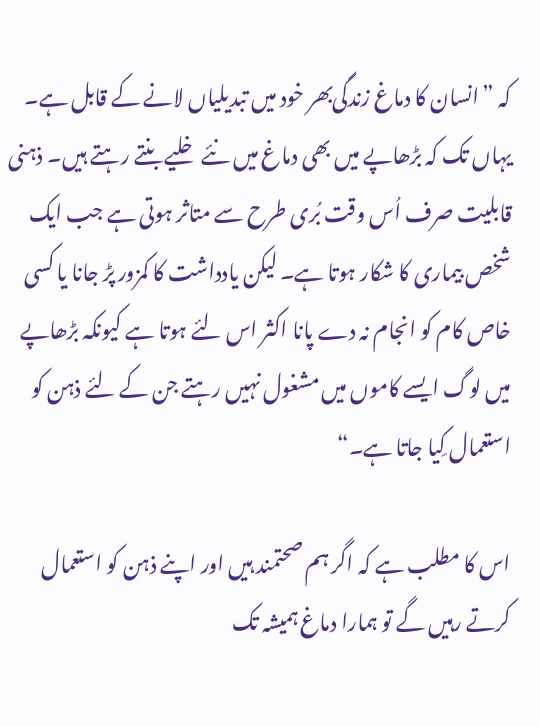کہ ”انسان کا دماغ زندگی‌بھر خود میں تبدیلیاں لانے کے قابل ہے۔ یہاں تک کہ بڑھاپے میں بھی دماغ میں نئے خلیے بنتے رہتے ہیں۔ ذہنی قابلیت صرف اُس وقت بُری طرح سے متاثر ہوتی ہے جب ایک شخص بیماری کا شکار ہوتا ہے۔ لیکن یادداشت کا کمزور پڑ جانا یا کسی خاص کام کو انجام نہ دے پانا اکثر اس لئے ہوتا ہے کیونکہ بڑھاپے میں لوگ ایسے کاموں میں مشغول نہیں رہتے جن کے لئے ذہن کو استعمال کِیا جاتا ہے۔“

اس کا مطلب ہے کہ اگر ہم صحتمند ہیں اور اپنے ذہن کو استعمال کرتے رہیں گے تو ہمارا دماغ ہمیشہ تک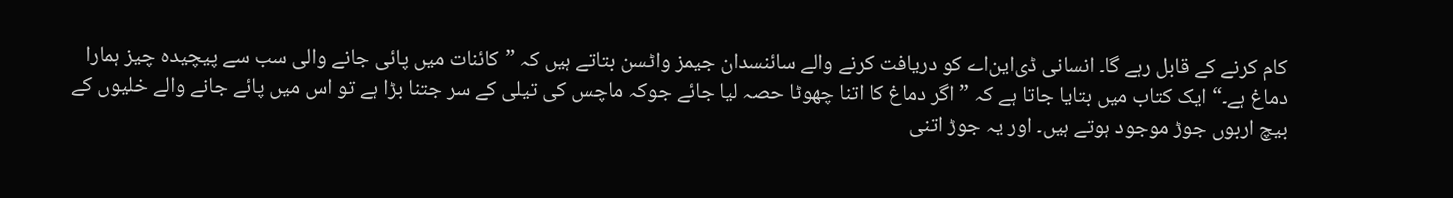کام کرنے کے قابل رہے گا۔ انسانی ڈی‌این‌اے کو دریافت کرنے والے سائنسدان جیمز واٹسن بتاتے ہیں کہ ”کائنات میں پائی جانے والی سب سے پیچیدہ چیز ہمارا دماغ ہے۔“ ایک کتاب میں بتایا جاتا ہے کہ ”اگر دماغ کا اتنا چھوٹا حصہ لیا جائے جوکہ ماچس کی تیلی کے سر جتنا بڑا ہے تو اس میں پائے جانے والے خلیوں کے بیچ اربوں جوڑ موجود ہوتے ہیں۔ اور یہ جوڑ اتنی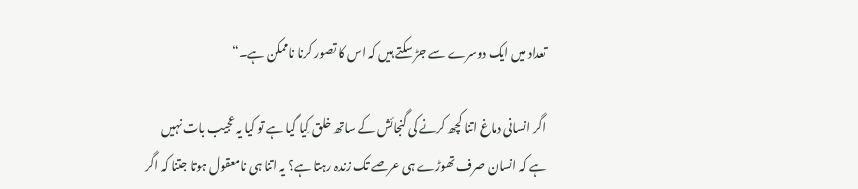تعداد میں ایک دوسرے سے جڑ سکتے ہیں کہ اس کا تصور کرنا ناممکن ہے۔“

اگر انسانی دماغ اتنا کچھ کرنے کی گنجائش کے ساتھ خلق کِیا گیا ہے تو کیا یہ عجیب بات نہیں ہے کہ انسان صرف تھوڑے ہی عرصے تک زندہ رہتا ہے؟ یہ اتنا ہی نامعقول ہوتا جتنا کہ اگر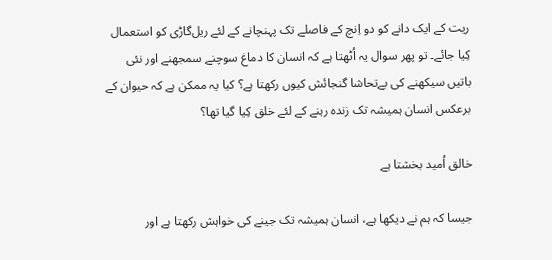ریت کے ایک دانے کو دو اِنچ کے فاصلے تک پہنچانے کے لئے ریل‌گاڑی کو استعمال کِیا جائے۔ تو پھر سوال یہ اُٹھتا ہے کہ انسان کا دماغ سوچنے سمجھنے اور نئی باتیں سیکھنے کی بےتحاشا گنجائش کیوں رکھتا ہے؟ کیا یہ ممکن ہے کہ حیوان کے برعکس انسان ہمیشہ تک زندہ رہنے کے لئے خلق کِیا گیا تھا؟

خالق اُمید بخشتا ہے

جیسا کہ ہم نے دیکھا ہے، انسان ہمیشہ تک جینے کی خواہش رکھتا ہے اور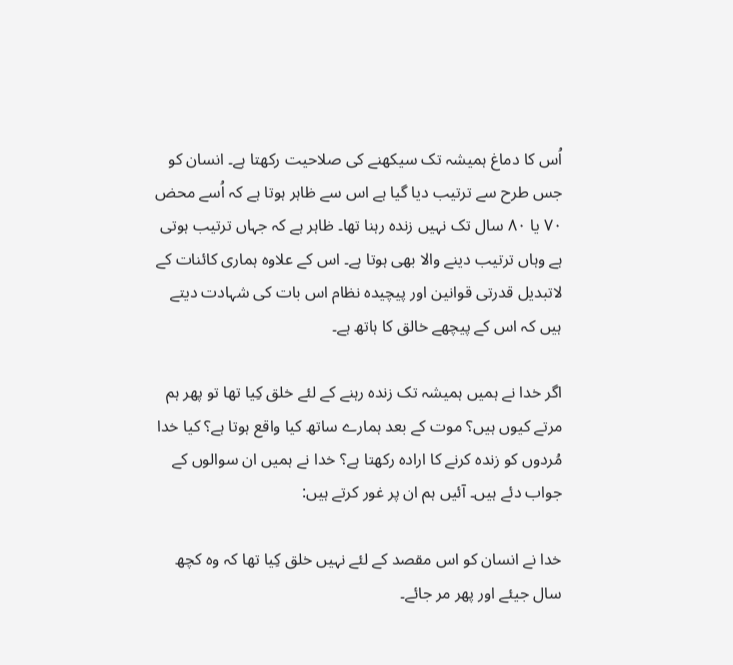اُس کا دماغ ہمیشہ تک سیکھنے کی صلاحیت رکھتا ہے۔ انسان کو جس طرح سے ترتیب دیا گیا ہے اس سے ظاہر ہوتا ہے کہ اُسے محض ۷۰ یا ۸۰ سال تک نہیں زندہ رہنا تھا۔ ظاہر ہے کہ جہاں ترتیب ہوتی ہے وہاں ترتیب دینے والا بھی ہوتا ہے۔ اس کے علاوہ ہماری کائنات کے لاتبدیل قدرتی قوانین اور پیچیدہ نظام اس بات کی شہادت دیتے ہیں کہ اس کے پیچھے خالق کا ہاتھ ہے۔

اگر خدا نے ہمیں ہمیشہ تک زندہ رہنے کے لئے خلق کِیا تھا تو پھر ہم مرتے کیوں ہیں؟ موت کے بعد ہمارے ساتھ کیا واقع ہوتا ہے؟ کیا خدا مُردوں کو زندہ کرنے کا ارادہ رکھتا ہے؟ خدا نے ہمیں ان سوالوں کے جواب دئے ہیں۔ آئیں ہم ان پر غور کرتے ہیں:

خدا نے انسان کو اس مقصد کے لئے نہیں خلق کِیا تھا کہ وہ کچھ سال جیئے اور پھر مر جائے۔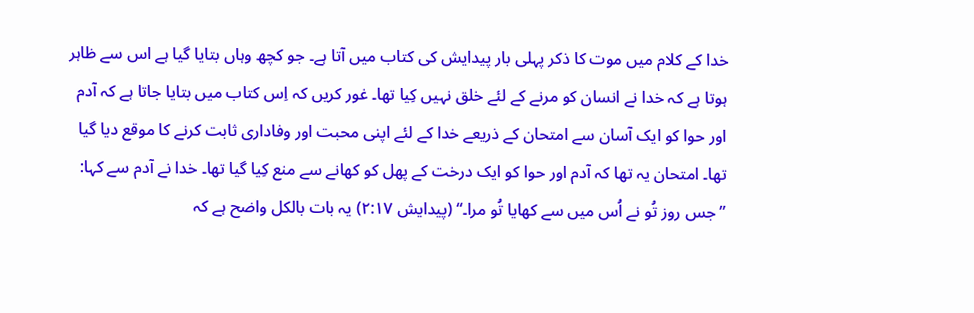خدا کے کلام میں موت کا ذکر پہلی بار پیدایش کی کتاب میں آتا ہے۔ جو کچھ وہاں بتایا گیا ہے اس سے ظاہر ہوتا ہے کہ خدا نے انسان کو مرنے کے لئے خلق نہیں کِیا تھا۔ غور کریں کہ اِس کتاب میں بتایا جاتا ہے کہ آدم اور حوا کو ایک آسان سے امتحان کے ذریعے خدا کے لئے اپنی محبت اور وفاداری ثابت کرنے کا موقع دیا گیا تھا۔ امتحان یہ تھا کہ آدم اور حوا کو ایک درخت کے پھل کو کھانے سے منع کِیا گیا تھا۔ خدا نے آدم سے کہا: ”جس روز تُو نے اُس میں سے کھایا تُو مرا۔“ (پیدایش ۲:۱۷) یہ بات بالکل واضح ہے کہ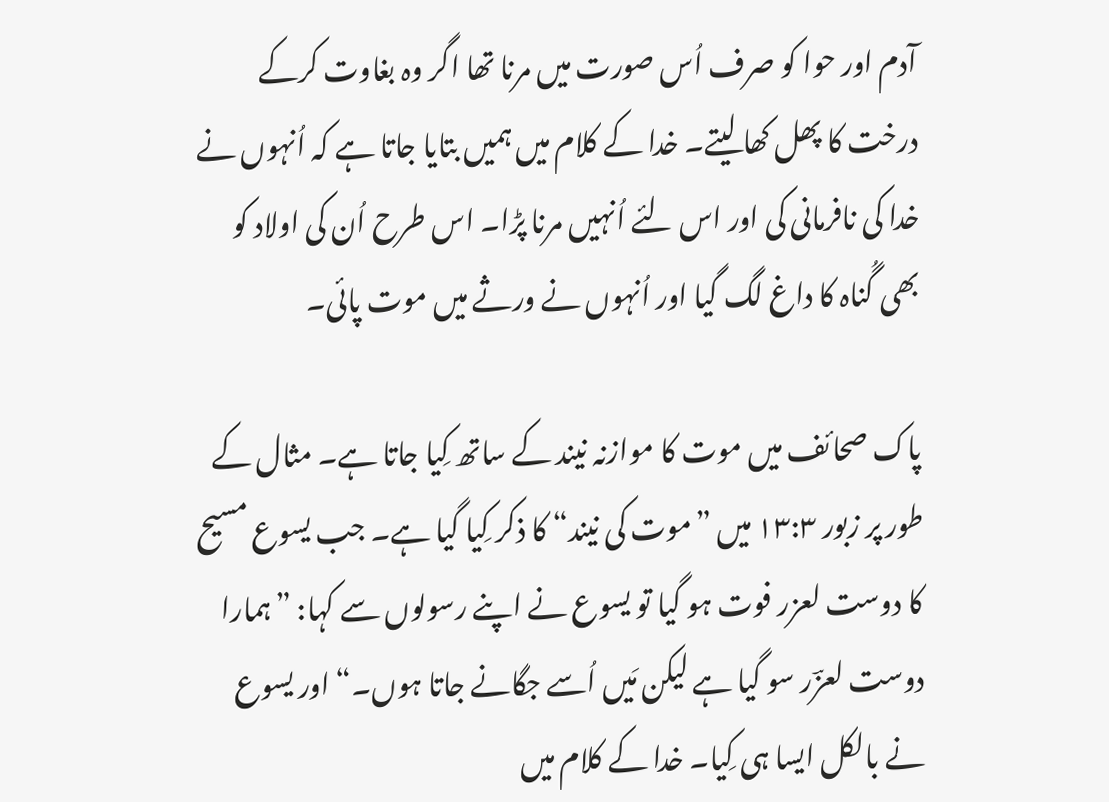آدم اور حوا کو صرف اُس صورت میں مرنا تھا اگر وہ بغاوت کرکے درخت کا پھل کھا لیتے۔ خدا کے کلام میں ہمیں بتایا جاتا ہے کہ اُنہوں نے خدا کی نافرمانی کی اور اس لئے اُنہیں مرنا پڑا۔ اس طرح اُن کی اولاد کو بھی گُناہ کا داغ لگ گیا اور اُنہوں نے ورثے میں موت پائی۔

پاک صحائف میں موت کا موازنہ نیند کے ساتھ کِیا جاتا ہے۔ مثال کے طور پر زبور ۱۳:۳ میں ”موت کی نیند“ کا ذکر کِیا گیا ہے۔ جب یسوع مسیح کا دوست لعزر فوت ہو گیا تو یسوع نے اپنے رسولوں سے کہا: ”ہمارا دوست لعزؔر سو گیا ہے لیکن مَیں اُسے جگانے جاتا ہوں۔“ اور یسوع نے بالکل ایسا ہی کِیا۔ خدا کے کلام میں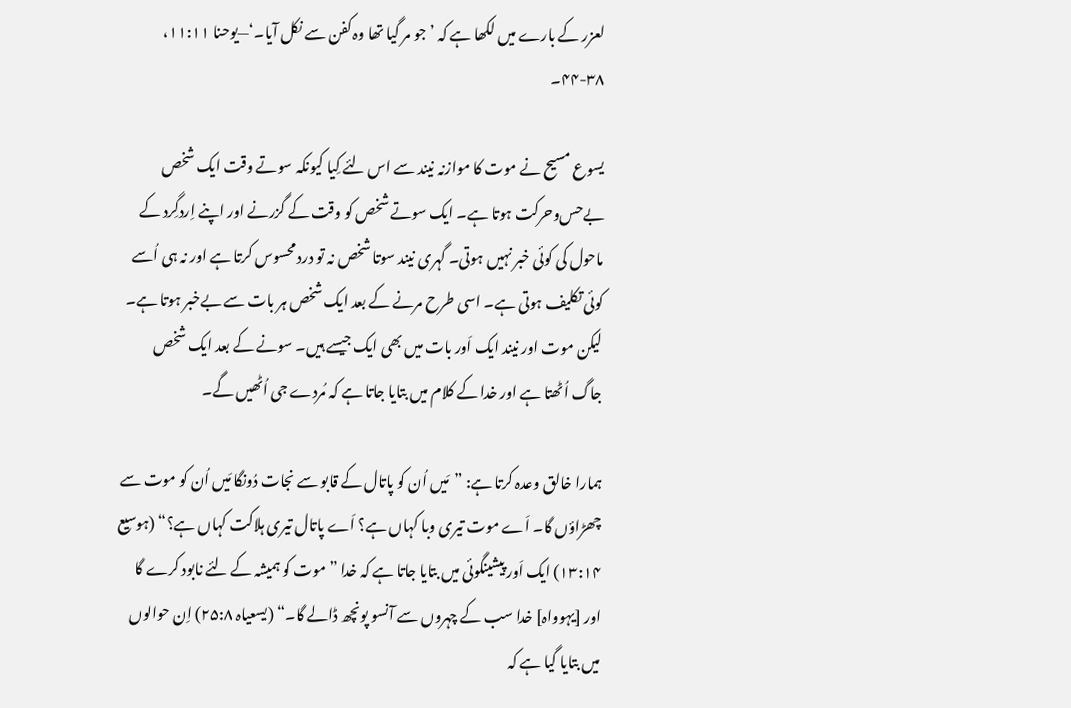لعزر کے بارے میں لکھا ہے کہ ’جو مر گیا تھا وہ کفن سے نکل آیا۔‘—یوحنا ۱۱:۱۱، ۳۸-۴۴۔

یسوع مسیح نے موت کا موازنہ نیند سے اس لئے کِیا کیونکہ سوتے وقت ایک شخص بےحس‌وحرکت ہوتا ہے۔ ایک سوتے شخص کو وقت کے گزرنے اور اپنے اِردگِرد کے ماحول کی کوئی خبر نہیں ہوتی۔ گہری نیند سوتا شخص نہ تو درد محسوس کرتا ہے اور نہ ہی اُسے کوئی تکلیف ہوتی ہے۔ اسی طرح مرنے کے بعد ایک شخص ہر بات سے بےخبر ہوتا ہے۔ لیکن موت اور نیند ایک اَور بات میں بھی ایک جیسے ہیں۔ سونے کے بعد ایک شخص جاگ اُٹھتا ہے اور خدا کے کلام میں بتایا جاتا ہے کہ مُردے جی اُٹھیں گے۔

ہمارا خالق وعدہ کرتا ہے: ”مَیں اُن کو پاتال کے قابو سے نجات دُونگا مَیں اُن کو موت سے چھڑاؤں گا۔ اَے موت تیری وبا کہاں ہے؟ اَے پاتال تیری ہلاکت کہاں ہے؟“ (ہوسیع ۱۳:۱۴) ایک اَور پیشینگوئی میں بتایا جاتا ہے کہ خدا ”موت کو ہمیشہ کے لئے نابود کرے گا اور [یہوواہ] خدا سب کے چہروں سے آنسو پونچھ ڈالے گا۔“ (یسعیاہ ۲۵:۸) اِن حوالوں میں بتایا گیا ہے کہ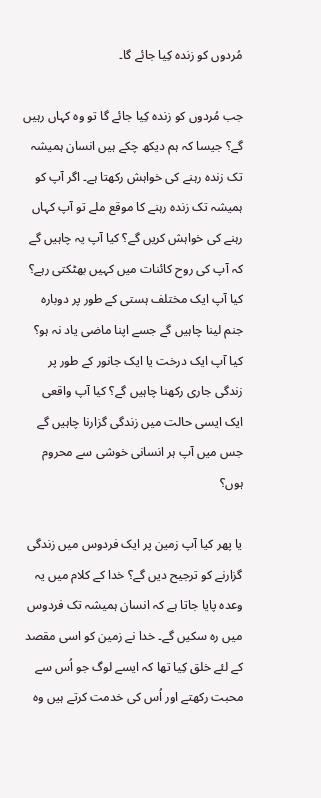مُردوں کو زندہ کِیا جائے گا۔

جب مُردوں کو زندہ کِیا جائے گا تو وہ کہاں رہیں گے؟ جیسا کہ ہم دیکھ چکے ہیں انسان ہمیشہ تک زندہ رہنے کی خواہش رکھتا ہے۔ اگر آپ کو ہمیشہ تک زندہ رہنے کا موقع ملے تو آپ کہاں رہنے کی خواہش کریں گے؟ کیا آپ یہ چاہیں گے کہ آپ کی روح کائنات میں کہیں بھٹکتی رہے؟ کیا آپ ایک مختلف ہستی کے طور پر دوبارہ جنم لینا چاہیں گے جسے اپنا ماضی یاد نہ ہو؟ کیا آپ ایک درخت یا ایک جانور کے طور پر زندگی جاری رکھنا چاہیں گے؟ کیا آپ واقعی ایک ایسی حالت میں زندگی گزارنا چاہیں گے جس میں آپ ہر انسانی خوشی سے محروم ہوں؟

یا پھر کیا آپ زمین پر ایک فردوس میں زندگی گزارنے کو ترجیح دیں گے؟ خدا کے کلام میں یہ وعدہ پایا جاتا ہے کہ انسان ہمیشہ تک فردوس میں رہ سکیں گے۔ خدا نے زمین کو اسی مقصد کے لئے خلق کِیا تھا کہ ایسے لوگ جو اُس سے محبت رکھتے اور اُس کی خدمت کرتے ہیں وہ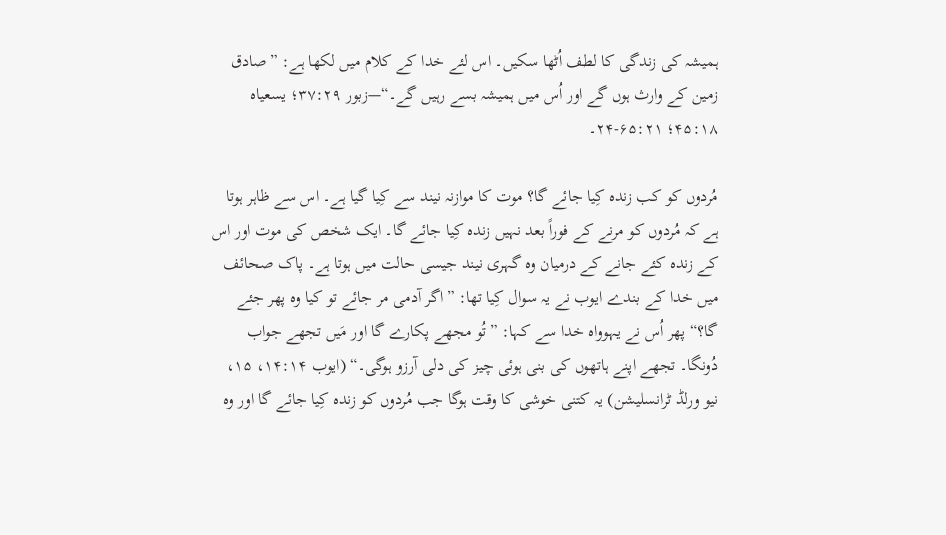ہمیشہ کی زندگی کا لطف اُٹھا سکیں۔ اس لئے خدا کے کلام میں لکھا ہے: ”صادق زمین کے وارث ہوں گے اور اُس میں ہمیشہ بسے رہیں گے۔“—زبور ۳۷:۲۹؛ یسعیاہ ۴۵:۱۸؛ ۶۵:۲۱-۲۴۔

مُردوں کو کب زندہ کِیا جائے گا؟ موت کا موازنہ نیند سے کِیا گیا ہے۔ اس سے ظاہر ہوتا ہے کہ مُردوں کو مرنے کے فوراً بعد نہیں زندہ کِیا جائے گا۔ ایک شخص کی موت اور اس کے زندہ کئے جانے کے درمیان وہ گہری نیند جیسی حالت میں ہوتا ہے۔ پاک صحائف میں خدا کے بندے ایوب نے یہ سوال کِیا تھا: ”اگر آدمی مر جائے تو کیا وہ پھر جئے گا؟“ پھر اُس نے یہوواہ خدا سے کہا: ”تُو مجھے پکارے گا اور مَیں تجھے جواب دُونگا۔ تجھے اپنے ہاتھوں کی بنی ہوئی چیز کی دلی آرزو ہوگی۔“ (ایوب ۱۴:۱۴، ۱۵، نیو ورلڈ ٹرانسلیشن) یہ کتنی خوشی کا وقت ہوگا جب مُردوں کو زندہ کِیا جائے گا اور وہ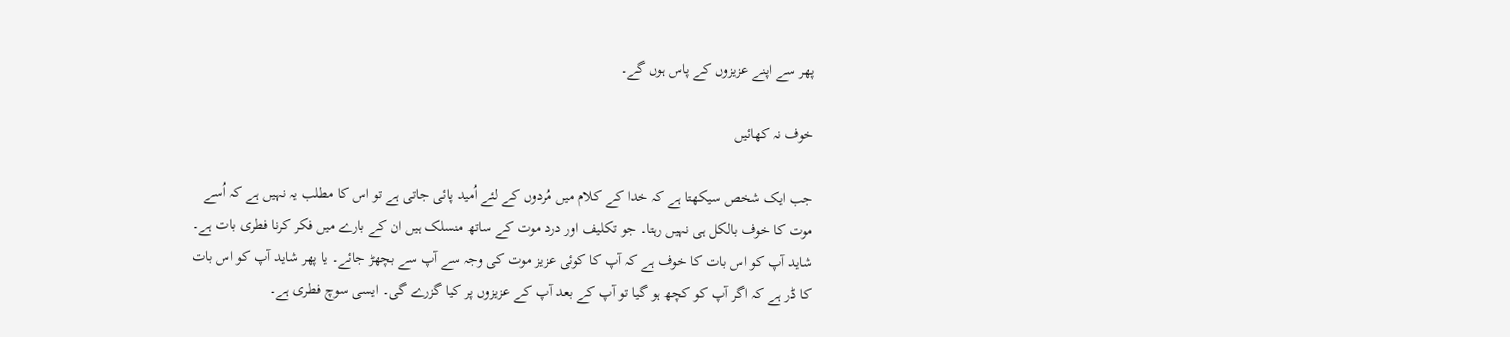پھر سے اپنے عزیزوں کے پاس ہوں گے۔

خوف نہ کھائیں

جب ایک شخص سیکھتا ہے کہ خدا کے کلام میں مُردوں کے لئے اُمید پائی جاتی ہے تو اس کا مطلب یہ نہیں ہے کہ اُسے موت کا خوف بالکل ہی نہیں رہتا۔ جو تکلیف اور درد موت کے ساتھ منسلک ہیں ان کے بارے میں فکر کرنا فطری بات ہے۔ شاید آپ کو اس بات کا خوف ہے کہ آپ کا کوئی عزیز موت کی وجہ سے آپ سے بچھڑ جائے۔ یا پھر شاید آپ کو اس بات کا ڈر ہے کہ اگر آپ کو کچھ ہو گیا تو آپ کے بعد آپ کے عزیزوں پر کیا گزرے گی۔ ایسی سوچ فطری ہے۔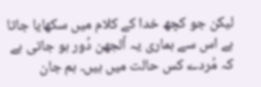لیکن جو کچھ خدا کے کلام میں سکھایا جاتا ہے اس سے ہماری یہ اُلجھن دُور ہو جاتی ہے کہ مُردے کس حالت میں ہیں۔ ہم جان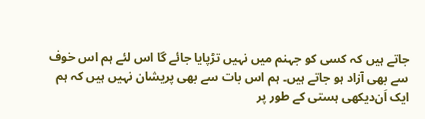جاتے ہیں کہ کسی کو جہنم میں نہیں تڑپایا جائے گا اس لئے ہم اس خوف سے بھی آزاد ہو جاتے ہیں۔ ہم اس بات سے بھی پریشان نہیں ہیں کہ ہم ایک اَن‌دیکھی ہستی کے طور پر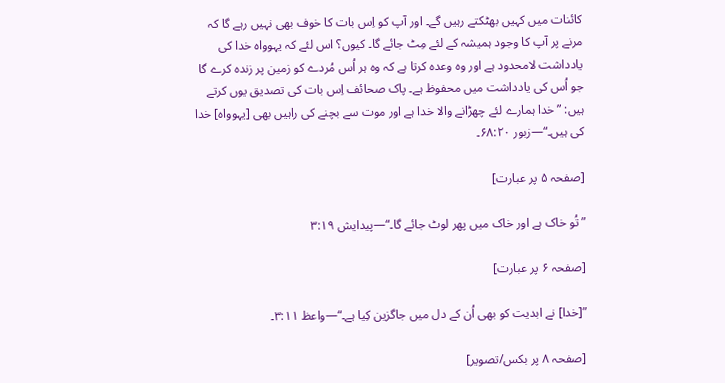کائنات میں کہیں بھٹکتے رہیں گے۔ اور آپ کو اِس بات کا خوف بھی نہیں رہے گا کہ مرنے پر آپ کا وجود ہمیشہ کے لئے مِٹ جائے گا۔ کیوں؟ اس لئے کہ یہوواہ خدا کی یادداشت لامحدود ہے اور وہ وعدہ کرتا ہے کہ وہ ہر اُس مُردے کو زمین پر زندہ کرے گا جو اُس کی یادداشت میں محفوظ ہے۔ پاک صحائف اِس بات کی تصدیق یوں کرتے ہیں: ”خدا ہمارے لئے چھڑانے والا خدا ہے اور موت سے بچنے کی راہیں بھی [یہوواہ] خدا کی ہیں۔“—زبور ۶۸:۲۰۔

[صفحہ ۵ پر عبارت]

”تُو خاک ہے اور خاک میں پھر لوٹ جائے گا۔“—پیدایش ۳:۱۹

[صفحہ ۶ پر عبارت]

”[خدا] نے ابدیت کو بھی اُن کے دل میں جاگزین کِیا ہے۔“—واعظ ۳:۱۱۔

[صفحہ ۸ پر بکس/تصویر]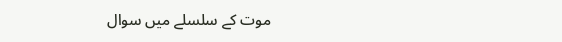موت کے سلسلے میں سوال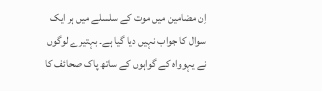اِن مضامین میں موت کے سلسلے میں ہر ایک سوال کا جواب نہیں دیا گیا ہے۔ بہتیرے لوگوں نے یہوواہ کے گواہوں کے ساتھ پاک صحائف کا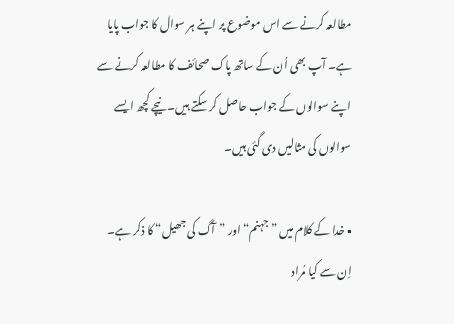مطالعہ کرنے سے اس موضوع پر اپنے ہر سوال کا جواب پایا ہے۔ آپ بھی اُن کے ساتھ پاک صحائف کا مطالعہ کرنے سے اپنے سوالوں کے جواب حاصل کر سکتے ہیں۔ نیچے کچھ ایسے سوالوں کی مثالیں دی گئی ہیں۔

▪ خدا کے کلام میں ”جہنم“ اور ”آگ کی جھیل“ کا ذکر ہے۔ اِن سے کیا مُراد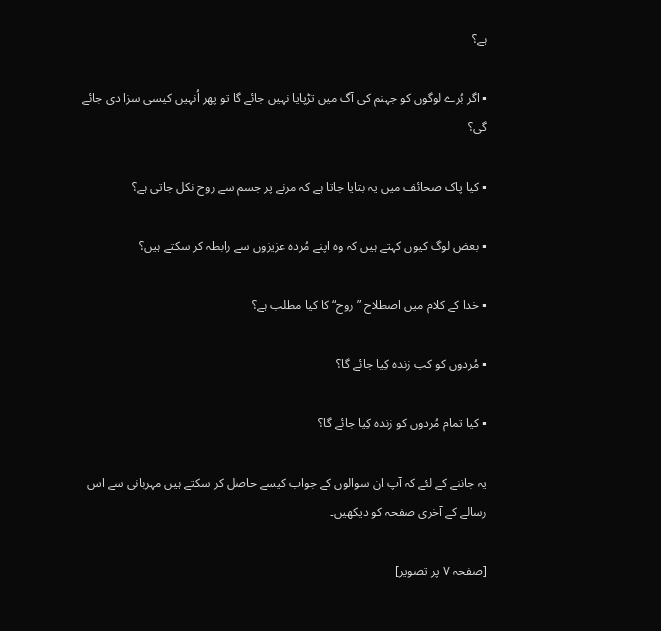ہے؟

▪ اگر بُرے لوگوں کو جہنم کی آگ میں تڑپایا نہیں جائے گا تو پھر اُنہیں کیسی سزا دی جائے گی؟

▪ کیا پاک صحائف میں یہ بتایا جاتا ہے کہ مرنے پر جسم سے روح نکل جاتی ہے؟

▪ بعض لوگ کیوں کہتے ہیں کہ وہ اپنے مُردہ عزیزوں سے رابطہ کر سکتے ہیں؟

▪ خدا کے کلام میں اصطلاح ”روح“ کا کیا مطلب ہے؟

▪ مُردوں کو کب زندہ کِیا جائے گا؟

▪ کیا تمام مُردوں کو زندہ کِیا جائے گا؟

یہ جاننے کے لئے کہ آپ ان سوالوں کے جواب کیسے حاصل کر سکتے ہیں مہربانی سے اس رسالے کے آخری صفحہ کو دیکھیں۔

[صفحہ ۷ پر تصویر]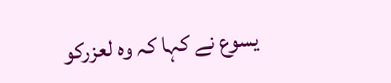یسوع نے کہا کہ وہ لعزرکو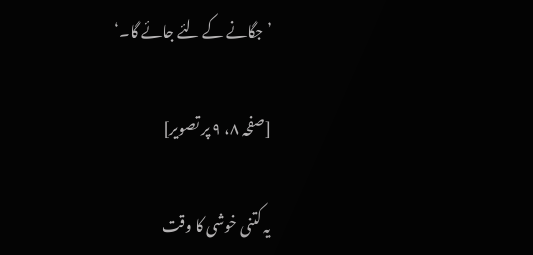’جگانے کے لئے جائے گا۔‘

[صفحہ ۸، ۹ پر تصویر]

یہ کتنی خوشی کا وقت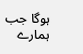ہوگا جب ہمارے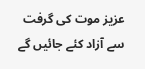عزیز موت کی گرفت سے آزاد کئے جائیں گے